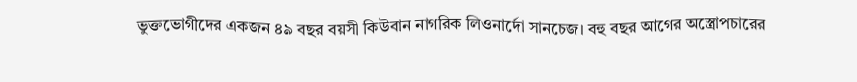ভুক্তভোগীদের একজন ৪৯ বছর বয়সী কিউবান নাগরিক লিওনার্দো সানচেজ। বহু বছর আগের অস্ত্রোপচারের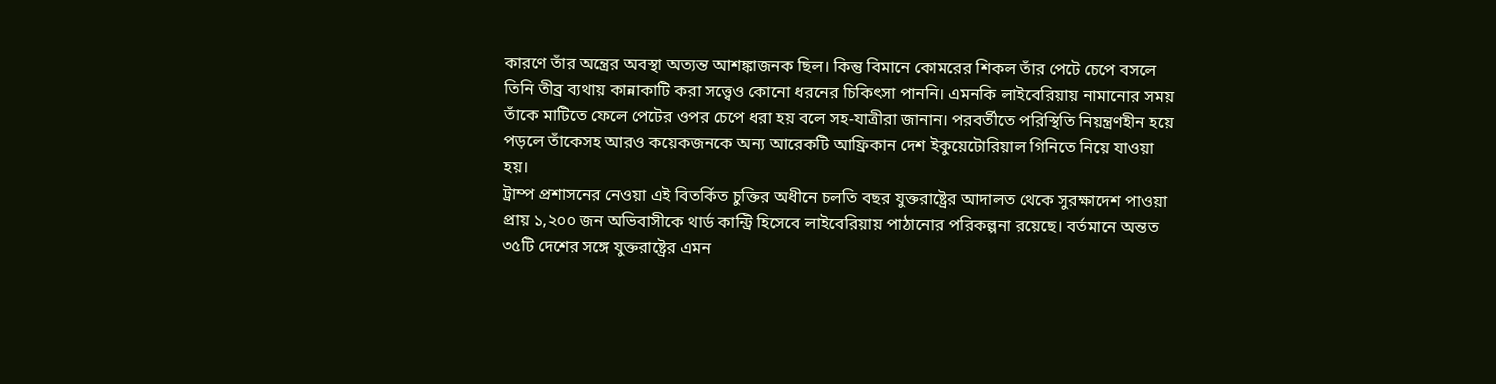কারণে তাঁর অন্ত্রের অবস্থা অত্যন্ত আশঙ্কাজনক ছিল। কিন্তু বিমানে কোমরের শিকল তাঁর পেটে চেপে বসলে তিনি তীব্র ব্যথায় কান্নাকাটি করা সত্ত্বেও কোনো ধরনের চিকিৎসা পাননি। এমনকি লাইবেরিয়ায় নামানোর সময় তাঁকে মাটিতে ফেলে পেটের ওপর চেপে ধরা হয় বলে সহ-যাত্রীরা জানান। পরবর্তীতে পরিস্থিতি নিয়ন্ত্রণহীন হয়ে পড়লে তাঁকেসহ আরও কয়েকজনকে অন্য আরেকটি আফ্রিকান দেশ ইকুয়েটোরিয়াল গিনিতে নিয়ে যাওয়া হয়।
ট্রাম্প প্রশাসনের নেওয়া এই বিতর্কিত চুক্তির অধীনে চলতি বছর যুক্তরাষ্ট্রের আদালত থেকে সুরক্ষাদেশ পাওয়া প্রায় ১,২০০ জন অভিবাসীকে থার্ড কান্ট্রি হিসেবে লাইবেরিয়ায় পাঠানোর পরিকল্পনা রয়েছে। বর্তমানে অন্তত ৩৫টি দেশের সঙ্গে যুক্তরাষ্ট্রের এমন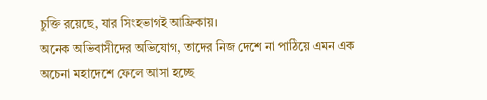চুক্তি রয়েছে, যার সিংহভাগই আফ্রিকায়।
অনেক অভিবাসীদের অভিযোগ, তাদের নিজ দেশে না পাঠিয়ে এমন এক অচেনা মহাদেশে ফেলে আসা হচ্ছে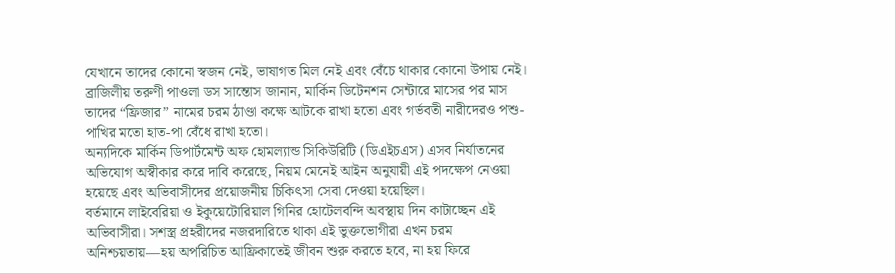যেখানে তাদের কোনো স্বজন নেই, ভাষাগত মিল নেই এবং বেঁচে থাকার কোনো উপায় নেই। ব্রাজিলীয় তরুণী পাওলা ডস সান্তোস জানান, মার্কিন ডিটেনশন সেন্টারে মাসের পর মাস তাদের “ফ্রিজার” নামের চরম ঠাণ্ডা কক্ষে আটকে রাখা হতো এবং গর্ভবতী নারীদেরও পশু-পাখির মতো হাত-পা বেঁধে রাখা হতো।
অন্যদিকে মার্কিন ডিপার্টমেন্ট অফ হোমল্যান্ড সিকিউরিটি (ডিএইচএস) এসব নির্যাতনের অভিযোগ অস্বীকার করে দাবি করেছে, নিয়ম মেনেই আইন অনুযায়ী এই পদক্ষেপ নেওয়া হয়েছে এবং অভিবাসীদের প্রয়োজনীয় চিকিৎসা সেবা দেওয়া হয়েছিল।
বর্তমানে লাইবেরিয়া ও ইকুয়েটোরিয়াল গিনির হোটেলবন্দি অবস্থায় দিন কাটাচ্ছেন এই অভিবাসীরা। সশস্ত্র প্রহরীদের নজরদারিতে থাকা এই ভুক্তভোগীরা এখন চরম অনিশ্চয়তায়—হয় অপরিচিত আফ্রিকাতেই জীবন শুরু করতে হবে, না হয় ফিরে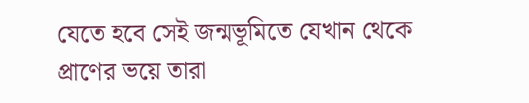যেতে হবে সেই জন্মভূমিতে যেখান থেকে প্রাণের ভয়ে তারা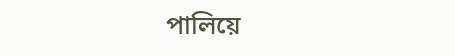পালিয়ে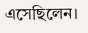এসেছিলেন।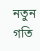নতুন গতি